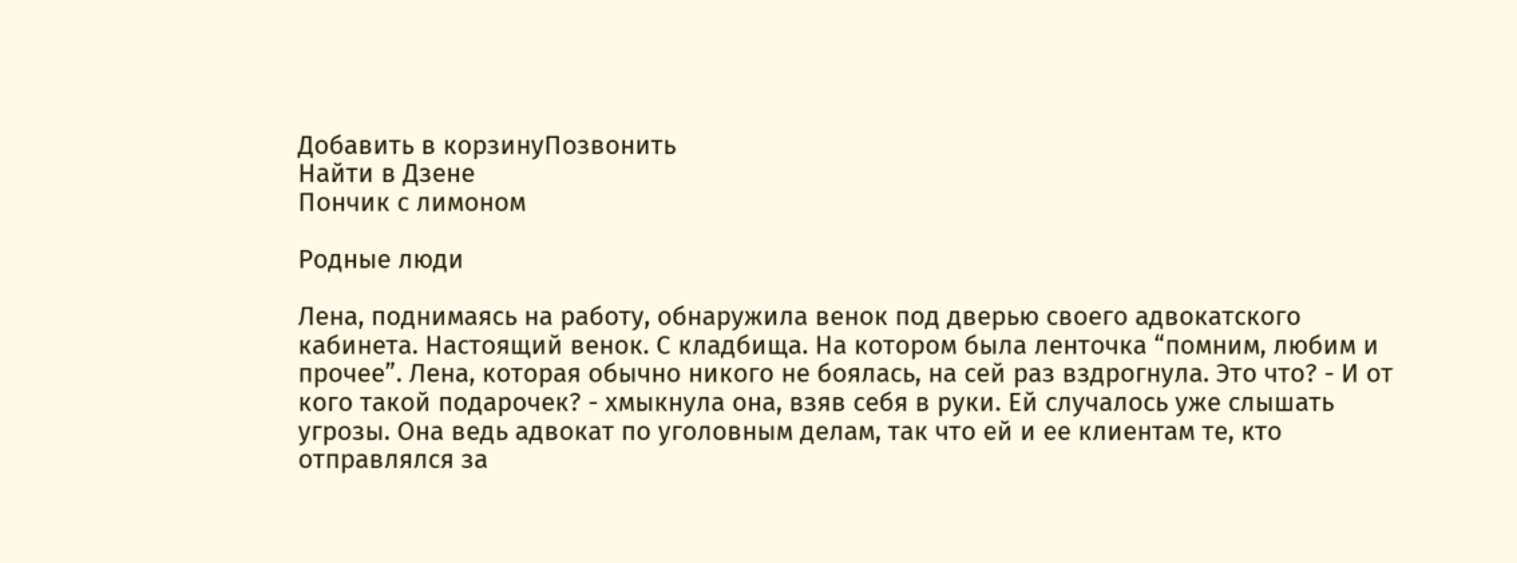Добавить в корзинуПозвонить
Найти в Дзене
Пончик с лимоном

Родные люди

Лена, поднимаясь на работу, обнаружила венок под дверью своего адвокатского кабинета. Настоящий венок. С кладбища. На котором была ленточка “помним, любим и прочее”. Лена, которая обычно никого не боялась, на сей раз вздрогнула. Это что? - И от кого такой подарочек? - хмыкнула она, взяв себя в руки. Ей случалось уже слышать угрозы. Она ведь адвокат по уголовным делам, так что ей и ее клиентам те, кто отправлялся за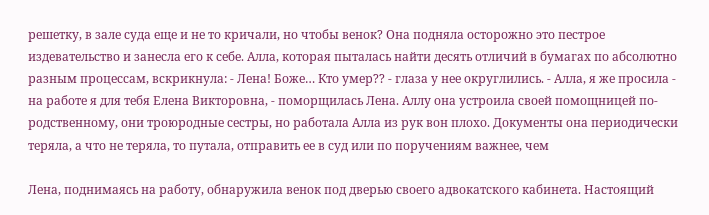решетку, в зале суда еще и не то кричали, но чтобы венок? Она подняла осторожно это пестрое издевательство и занесла его к себе. Алла, которая пыталась найти десять отличий в бумагах по абсолютно разным процессам, вскрикнула: - Лена! Боже… Кто умер?? - глаза у нее округлились. - Алла, я же просила - на работе я для тебя Елена Викторовна, - поморщилась Лена. Аллу она устроила своей помощницей по-родственному, они троюродные сестры, но работала Алла из рук вон плохо. Документы она периодически теряла, а что не теряла, то путала, отправить ее в суд или по поручениям важнее, чем

Лена, поднимаясь на работу, обнаружила венок под дверью своего адвокатского кабинета. Настоящий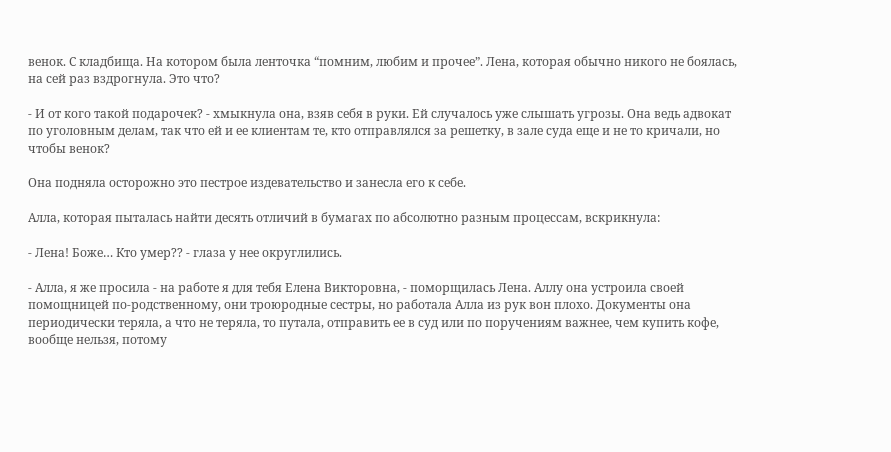венок. С кладбища. На котором была ленточка “помним, любим и прочее”. Лена, которая обычно никого не боялась, на сей раз вздрогнула. Это что?

- И от кого такой подарочек? - хмыкнула она, взяв себя в руки. Ей случалось уже слышать угрозы. Она ведь адвокат по уголовным делам, так что ей и ее клиентам те, кто отправлялся за решетку, в зале суда еще и не то кричали, но чтобы венок?

Она подняла осторожно это пестрое издевательство и занесла его к себе.

Алла, которая пыталась найти десять отличий в бумагах по абсолютно разным процессам, вскрикнула:

- Лена! Боже… Кто умер?? - глаза у нее округлились.

- Алла, я же просила - на работе я для тебя Елена Викторовна, - поморщилась Лена. Аллу она устроила своей помощницей по-родственному, они троюродные сестры, но работала Алла из рук вон плохо. Документы она периодически теряла, а что не теряла, то путала, отправить ее в суд или по поручениям важнее, чем купить кофе, вообще нельзя, потому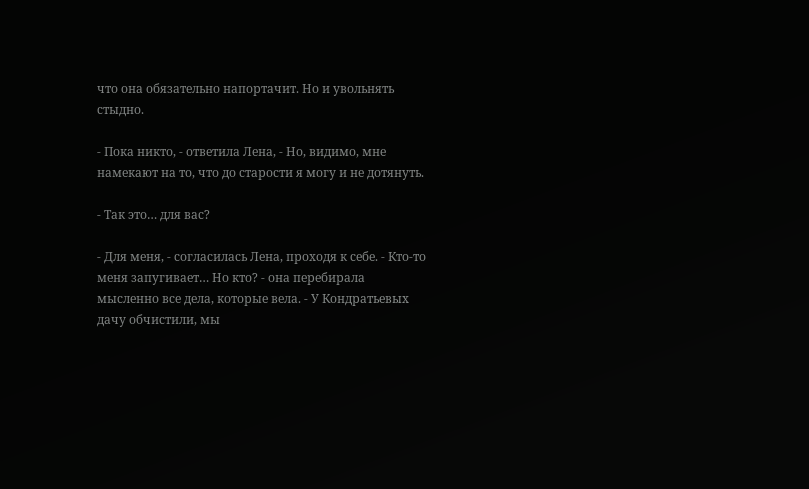что она обязательно напортачит. Но и увольнять стыдно.

- Пока никто, - ответила Лена, - Но, видимо, мне намекают на то, что до старости я могу и не дотянуть.

- Так это… для вас?

- Для меня, - согласилась Лена, проходя к себе. - Кто-то меня запугивает… Но кто? - она перебирала мысленно все дела, которые вела. - У Кондратьевых дачу обчистили, мы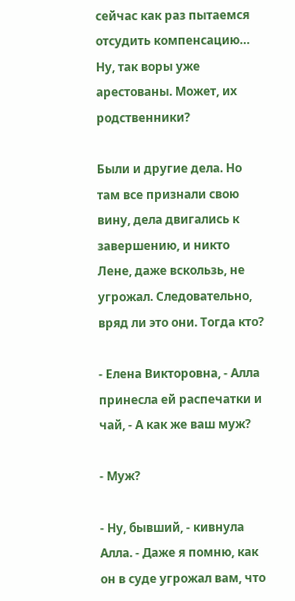сейчас как раз пытаемся отсудить компенсацию… Ну, так воры уже арестованы. Может, их родственники?

Были и другие дела. Но там все признали свою вину, дела двигались к завершению, и никто Лене, даже вскользь, не угрожал. Следовательно, вряд ли это они. Тогда кто?

- Елена Викторовна, - Алла принесла ей распечатки и чай, - А как же ваш муж?

- Муж?

- Ну, бывший, - кивнула Алла. - Даже я помню, как он в суде угрожал вам, что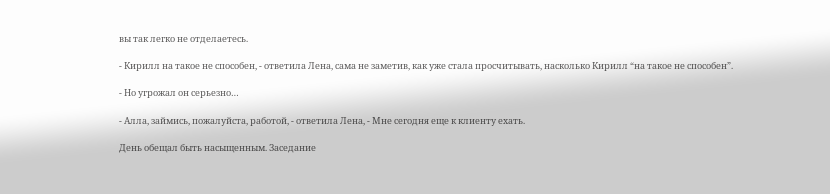вы так легко не отделаетесь.

- Кирилл на такое не способен, - ответила Лена, сама не заметив, как уже стала просчитывать, насколько Кирилл “на такое не способен”.

- Но угрожал он серьезно…

- Алла, займись, пожалуйста, работой, - ответила Лена, - Мне сегодня еще к клиенту ехать.

День обещал быть насыщенным. Заседание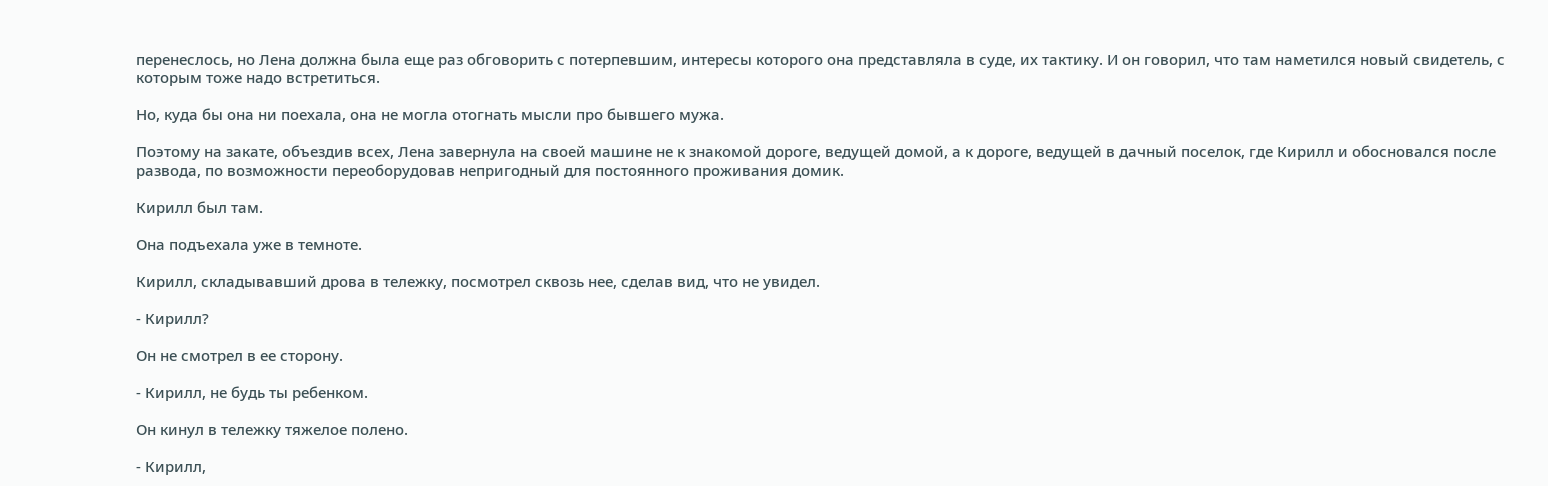перенеслось, но Лена должна была еще раз обговорить с потерпевшим, интересы которого она представляла в суде, их тактику. И он говорил, что там наметился новый свидетель, с которым тоже надо встретиться.

Но, куда бы она ни поехала, она не могла отогнать мысли про бывшего мужа.

Поэтому на закате, объездив всех, Лена завернула на своей машине не к знакомой дороге, ведущей домой, а к дороге, ведущей в дачный поселок, где Кирилл и обосновался после развода, по возможности переоборудовав непригодный для постоянного проживания домик.

Кирилл был там.

Она подъехала уже в темноте.

Кирилл, складывавший дрова в тележку, посмотрел сквозь нее, сделав вид, что не увидел.

- Кирилл?

Он не смотрел в ее сторону.

- Кирилл, не будь ты ребенком.

Он кинул в тележку тяжелое полено.

- Кирилл,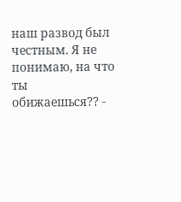наш развод был честным. Я не понимаю, на что ты обижаешься?? -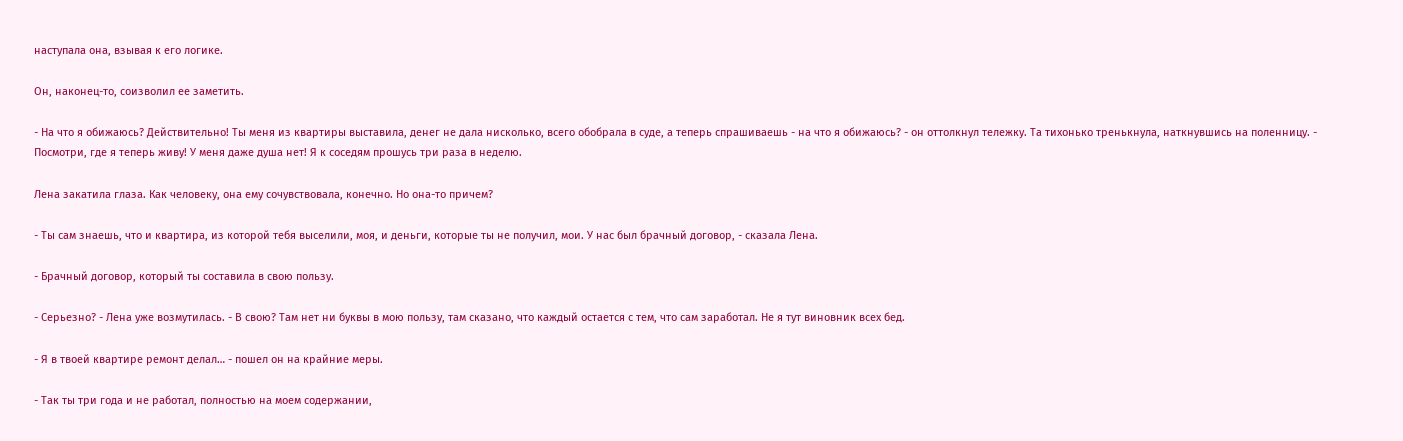наступала она, взывая к его логике.

Он, наконец-то, соизволил ее заметить.

- На что я обижаюсь? Действительно! Ты меня из квартиры выставила, денег не дала нисколько, всего обобрала в суде, а теперь спрашиваешь - на что я обижаюсь? - он оттолкнул тележку. Та тихонько тренькнула, наткнувшись на поленницу. - Посмотри, где я теперь живу! У меня даже душа нет! Я к соседям прошусь три раза в неделю.

Лена закатила глаза. Как человеку, она ему сочувствовала, конечно. Но она-то причем?

- Ты сам знаешь, что и квартира, из которой тебя выселили, моя, и деньги, которые ты не получил, мои. У нас был брачный договор, - сказала Лена.

- Брачный договор, который ты составила в свою пользу.

- Серьезно? - Лена уже возмутилась. - В свою? Там нет ни буквы в мою пользу, там сказано, что каждый остается с тем, что сам заработал. Не я тут виновник всех бед.

- Я в твоей квартире ремонт делал… - пошел он на крайние меры.

- Так ты три года и не работал, полностью на моем содержании,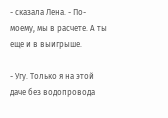- сказала Лена. - По-моему, мы в расчете. А ты еще и в выигрыше.

- Угу. Только я на этой даче без водопровода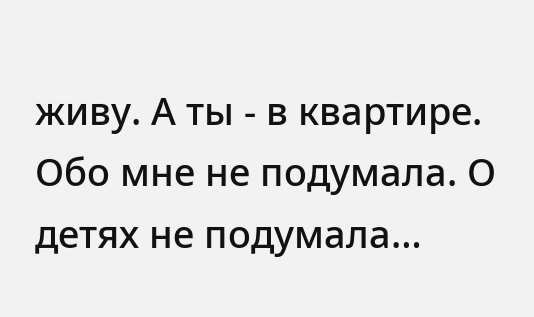живу. А ты - в квартире. Обо мне не подумала. О детях не подумала…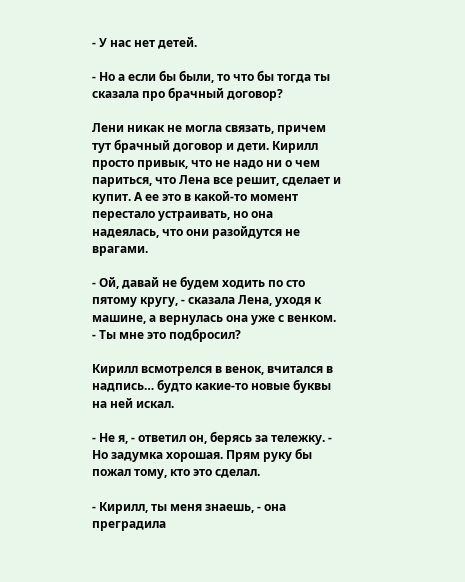- У нас нет детей.

- Но а если бы были, то что бы тогда ты сказала про брачный договор?

Лени никак не могла связать, причем тут брачный договор и дети. Кирилл просто привык, что не надо ни о чем париться, что Лена все решит, сделает и купит. А ее это в какой-то момент перестало устраивать, но она надеялась, что они разойдутся не врагами.

- Ой, давай не будем ходить по сто пятому кругу, - сказала Лена, уходя к машине, а вернулась она уже с венком. - Ты мне это подбросил?

Кирилл всмотрелся в венок, вчитался в надпись… будто какие-то новые буквы на ней искал.

- Не я, - ответил он, берясь за тележку. - Но задумка хорошая. Прям руку бы пожал тому, кто это сделал.

- Кирилл, ты меня знаешь, - она преградила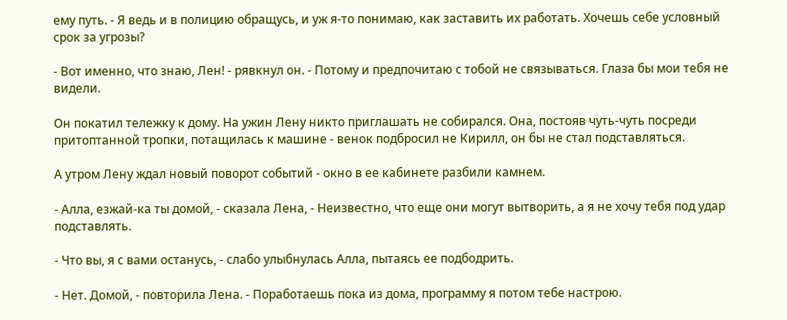ему путь. - Я ведь и в полицию обращусь, и уж я-то понимаю, как заставить их работать. Хочешь себе условный срок за угрозы?

- Вот именно, что знаю, Лен! - рявкнул он. - Потому и предпочитаю с тобой не связываться. Глаза бы мои тебя не видели.

Он покатил тележку к дому. На ужин Лену никто приглашать не собирался. Она, постояв чуть-чуть посреди притоптанной тропки, потащилась к машине - венок подбросил не Кирилл, он бы не стал подставляться.

А утром Лену ждал новый поворот событий - окно в ее кабинете разбили камнем.

- Алла, езжай-ка ты домой, - сказала Лена, - Неизвестно, что еще они могут вытворить, а я не хочу тебя под удар подставлять.

- Что вы, я с вами останусь, - слабо улыбнулась Алла, пытаясь ее подбодрить.

- Нет. Домой, - повторила Лена. - Поработаешь пока из дома, программу я потом тебе настрою.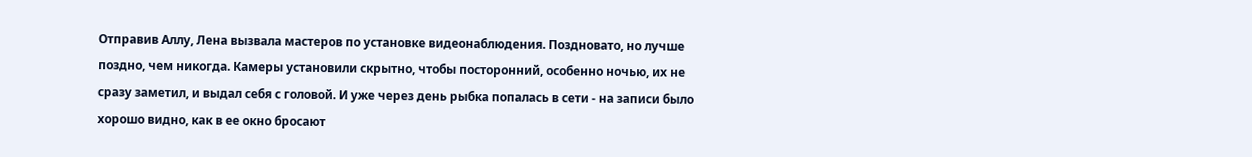Отправив Аллу, Лена вызвала мастеров по установке видеонаблюдения. Поздновато, но лучше поздно, чем никогда. Камеры установили скрытно, чтобы посторонний, особенно ночью, их не сразу заметил, и выдал себя с головой. И уже через день рыбка попалась в сети - на записи было хорошо видно, как в ее окно бросают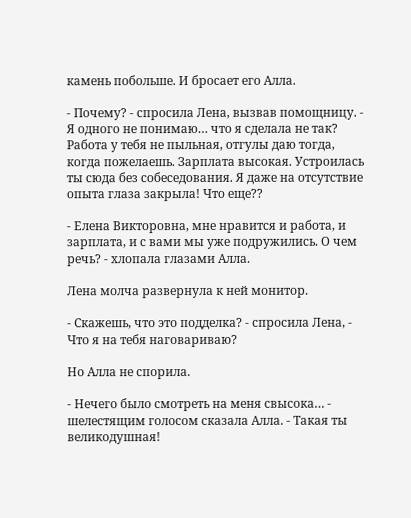камень побольше. И бросает его Алла.

- Почему? - спросила Лена, вызвав помощницу. - Я одного не понимаю… что я сделала не так? Работа у тебя не пыльная, отгулы даю тогда, когда пожелаешь. Зарплата высокая. Устроилась ты сюда без собеседования. Я даже на отсутствие опыта глаза закрыла! Что еще??

- Елена Викторовна, мне нравится и работа, и зарплата, и с вами мы уже подружились. О чем речь? - хлопала глазами Алла.

Лена молча развернула к ней монитор.

- Скажешь, что это подделка? - спросила Лена, - Что я на тебя наговариваю?

Но Алла не спорила.

- Нечего было смотреть на меня свысока… - шелестящим голосом сказала Алла. - Такая ты великодушная!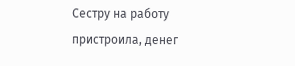Сестру на работу пристроила, денег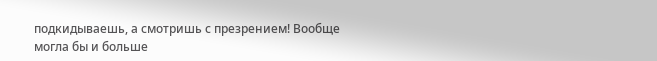подкидываешь, а смотришь с презрением! Вообще могла бы и больше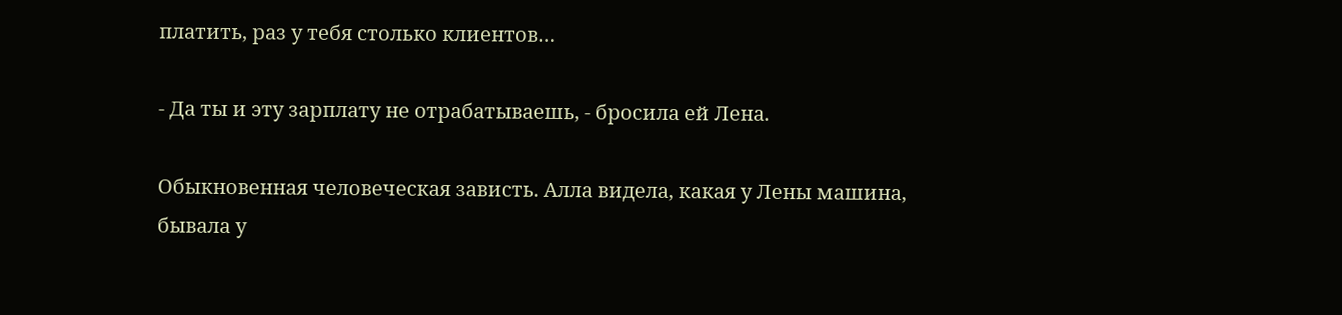платить, раз у тебя столько клиентов…

- Да ты и эту зарплату не отрабатываешь, - бросила ей Лена.

Обыкновенная человеческая зависть. Алла видела, какая у Лены машина, бывала у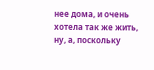нее дома, и очень хотела так же жить, ну, а, поскольку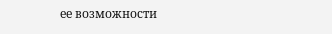ее возможности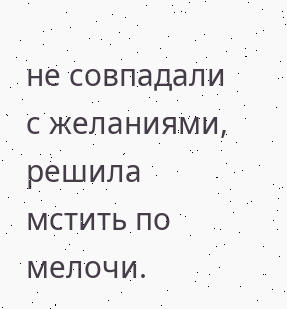не совпадали с желаниями, решила мстить по мелочи.